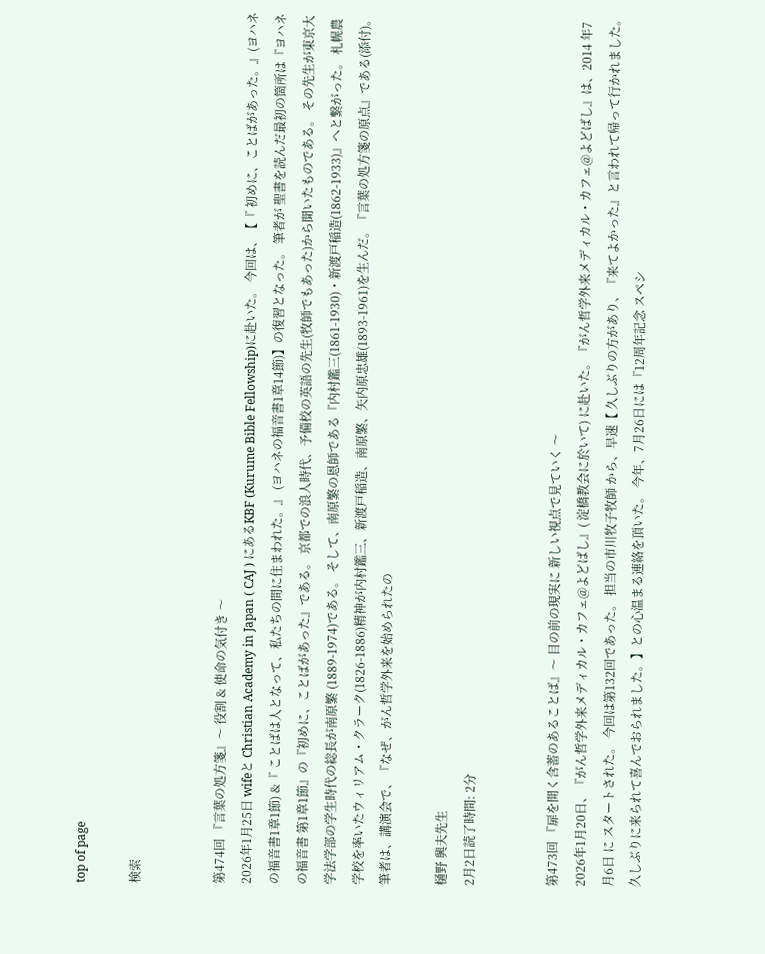top of page

検索


第474回 『言葉の処方箋』〜 役割 & 使命の気付き 〜
2026年1月25日 wifeと Christian Academy in Japan ( CAJ ) にあるKBF (Kurume Bible Fellowship)に赴いた。 今回は、【『 初めに、ことばがあった。』(ヨハネの福音書1章1節) &『 ことばは人となって、私たちの間に住まわれた。』 (ヨハネの福音書1章14節)】の復習となった。 筆者が 聖書を読んだ最初の箇所は『ヨハネの福音書 第1章1節』の『初めに、ことばがあった』である。 京都での浪人時代、予備校の英語の先生(牧師でもあった)から聞いたものである。 その先生が東京大学法学部の学生時代の総長が南原繁 (1889-1974)である。 そして、南原繁の恩師である『内村鑑三(1861-1930)・新渡戸稲造(1862-1933)』へと繋がった。 札幌農学校を率いたウィリアム・クラーク(1826-1886)精神が内村鑑三、新渡戸稲造、南原繁、矢内原忠雄(1893-1961)を生んだ。『言葉の処方箋の原点』である(添付)。 筆者は、講演会で、『なぜ、がん哲学外来を始められたの

樋野 興夫先生
2月2日読了時間: 2分


第473回 『扉を開く含蓄のあることば』〜 目の前の現実に 新しい視点で見ていく 〜
2026年1月20日、『がん哲学外来メディカル・カフェ@よどばし』( 淀橋教会に於いて) に赴いた。『がん哲学外来メディカル・カフェ@よどばし』は、2014 年7月6日 に スタートされた。 今回は第132回であった。 担当の市川牧子牧師 から、早速【 久しぶりの方があり、『来てよかった』と言われて帰って行かれました。 久しぶりに来られて喜んでおられました。】との心温まる連絡を頂いた。 今年、7月26日には『12周年記念 スペシ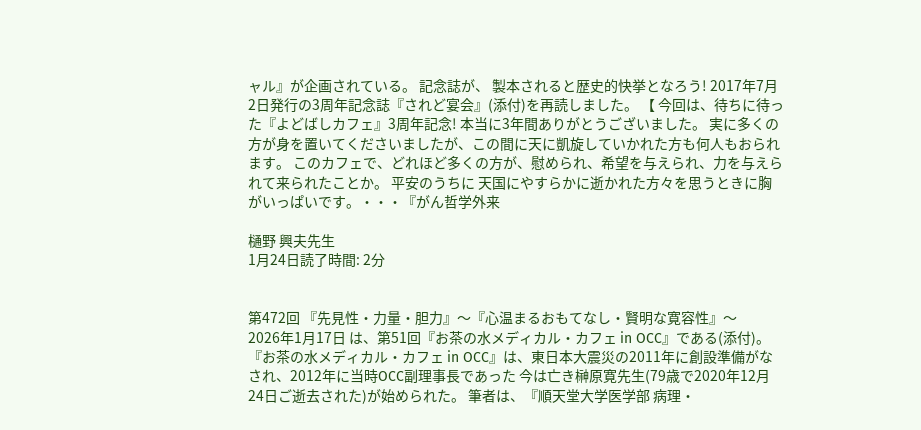ャル』が企画されている。 記念誌が、 製本されると歴史的快挙となろう! 2017年7月2日発行の3周年記念誌『されど宴会』(添付)を再読しました。 【 今回は、待ちに待った『よどばしカフェ』3周年記念! 本当に3年間ありがとうございました。 実に多くの方が身を置いてくださいましたが、この間に天に凱旋していかれた方も何人もおられます。 このカフェで、どれほど多くの方が、慰められ、希望を与えられ、力を与えられて来られたことか。 平安のうちに 天国にやすらかに逝かれた方々を思うときに胸がいっぱいです。・・・『がん哲学外来

樋野 興夫先生
1月24日読了時間: 2分


第472回 『先見性・力量・胆力』〜『心温まるおもてなし・賢明な寛容性』〜
2026年1月17日 は、第51回『お茶の水メディカル・カフェ in OCC』である(添付)。『お茶の水メディカル・カフェ in OCC』は、東日本大震災の2011年に創設準備がなされ、2012年に当時OCC副理事長であった 今は亡き榊原寛先生(79歳で2020年12月24日ご逝去された)が始められた。 筆者は、『順天堂大学医学部 病理・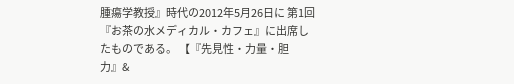腫瘍学教授』時代の2012年5月26日に 第1回『お茶の水メディカル・カフェ』に出席したものである。 【『先見性・力量・胆力』&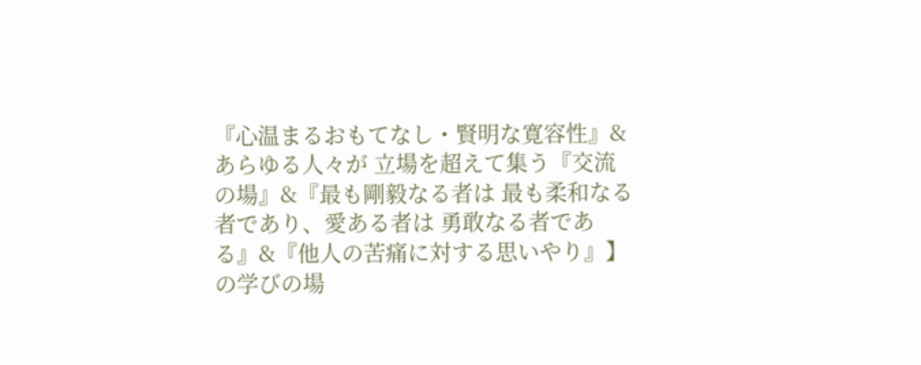『心温まるおもてなし・賢明な寛容性』& あらゆる人々が 立場を超えて集う『交流の場』&『最も剛毅なる者は 最も柔和なる者であり、愛ある者は 勇敢なる者である』&『他人の苦痛に対する思いやり』】の学びの場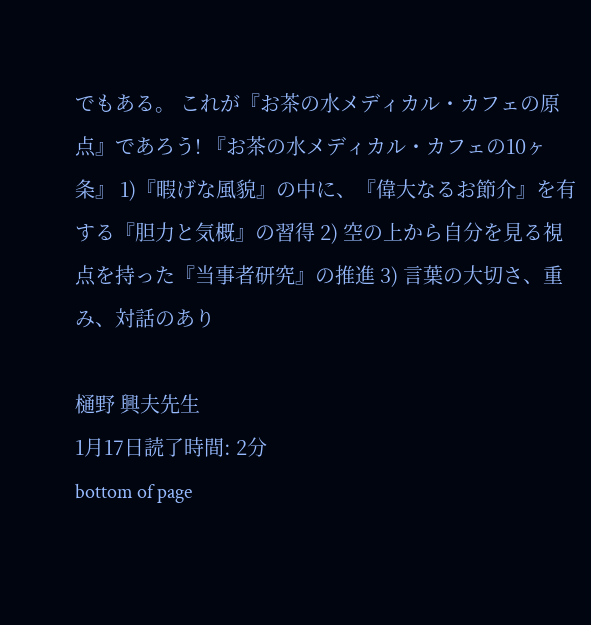でもある。 これが『お茶の水メディカル・カフェの原点』であろう! 『お茶の水メディカル・カフェの10ヶ条』 1)『暇げな風貌』の中に、『偉大なるお節介』を有する『胆力と気概』の習得 2) 空の上から自分を見る視点を持った『当事者研究』の推進 3) 言葉の大切さ、重み、対話のあり

樋野 興夫先生
1月17日読了時間: 2分
bottom of page